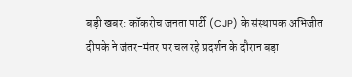बड़ी खबर: कॉकरोच जनता पार्टी (CJP) के संस्थापक अभिजीत दीपके ने जंतर-मंतर पर चल रहे प्रदर्शन के दौरान बड़ा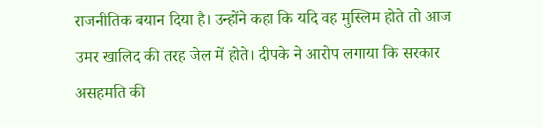राजनीतिक बयान दिया है। उन्होंने कहा कि यदि वह मुस्लिम होते तो आज उमर खालिद की तरह जेल में होते। दीपके ने आरोप लगाया कि सरकार असहमति की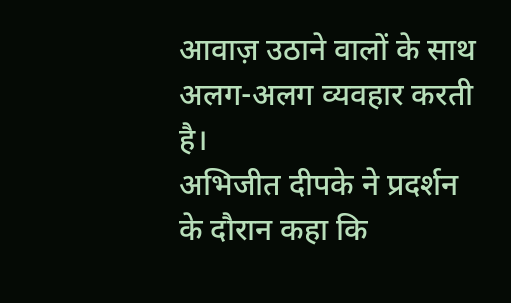आवाज़ उठाने वालों के साथ अलग-अलग व्यवहार करती है।
अभिजीत दीपके ने प्रदर्शन के दौरान कहा कि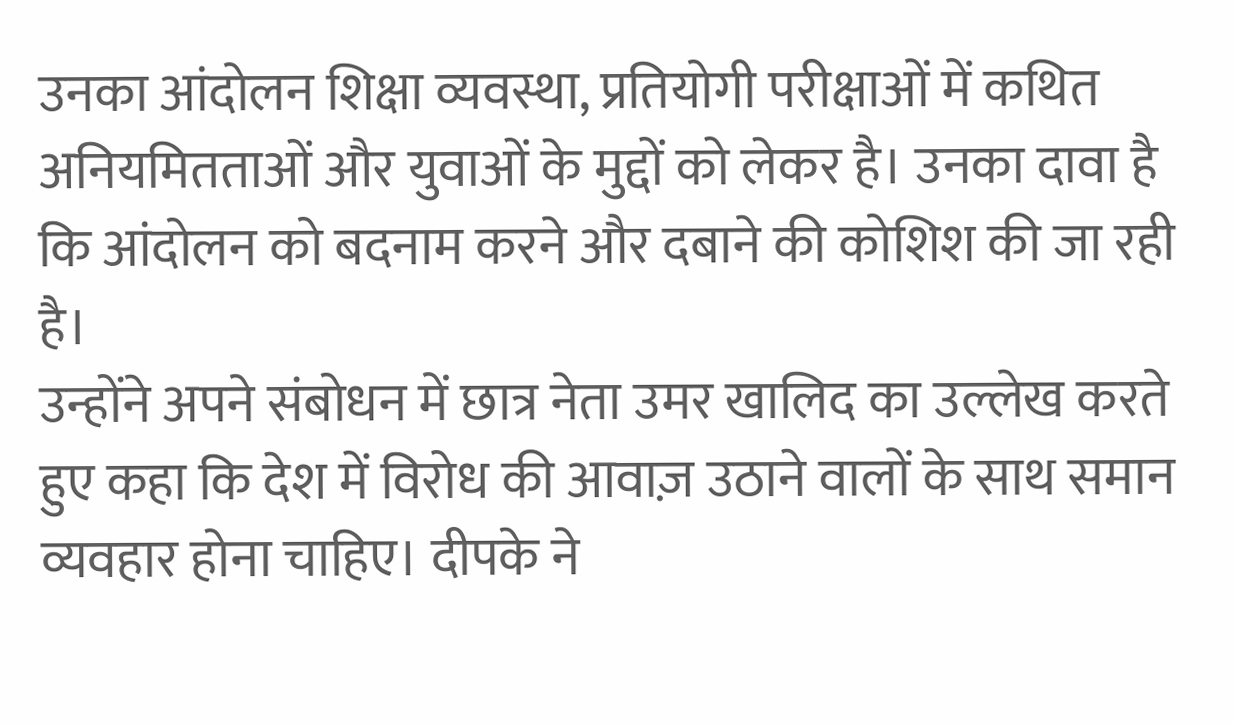उनका आंदोलन शिक्षा व्यवस्था, प्रतियोगी परीक्षाओं में कथित अनियमितताओं और युवाओं के मुद्दों को लेकर है। उनका दावा है कि आंदोलन को बदनाम करने और दबाने की कोशिश की जा रही है।
उन्होंने अपने संबोधन में छात्र नेता उमर खालिद का उल्लेख करते हुए कहा कि देश में विरोध की आवाज़ उठाने वालों के साथ समान व्यवहार होना चाहिए। दीपके ने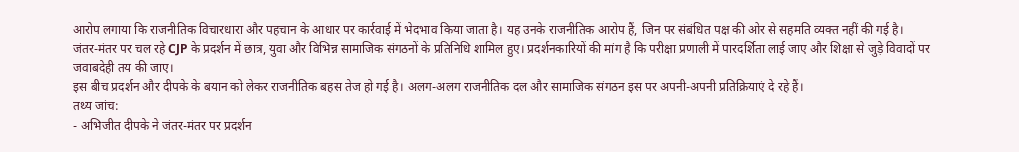आरोप लगाया कि राजनीतिक विचारधारा और पहचान के आधार पर कार्रवाई में भेदभाव किया जाता है। यह उनके राजनीतिक आरोप हैं, जिन पर संबंधित पक्ष की ओर से सहमति व्यक्त नहीं की गई है।
जंतर-मंतर पर चल रहे CJP के प्रदर्शन में छात्र, युवा और विभिन्न सामाजिक संगठनों के प्रतिनिधि शामिल हुए। प्रदर्शनकारियों की मांग है कि परीक्षा प्रणाली में पारदर्शिता लाई जाए और शिक्षा से जुड़े विवादों पर जवाबदेही तय की जाए।
इस बीच प्रदर्शन और दीपके के बयान को लेकर राजनीतिक बहस तेज हो गई है। अलग-अलग राजनीतिक दल और सामाजिक संगठन इस पर अपनी-अपनी प्रतिक्रियाएं दे रहे हैं।
तथ्य जांच:
- अभिजीत दीपके ने जंतर-मंतर पर प्रदर्शन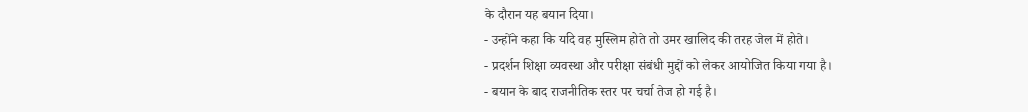के दौरान यह बयान दिया।
- उन्होंने कहा कि यदि वह मुस्लिम होते तो उमर खालिद की तरह जेल में होते।
- प्रदर्शन शिक्षा व्यवस्था और परीक्षा संबंधी मुद्दों को लेकर आयोजित किया गया है।
- बयान के बाद राजनीतिक स्तर पर चर्चा तेज हो गई है।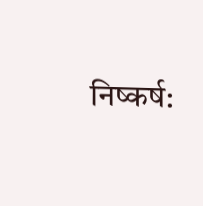निष्कर्ष: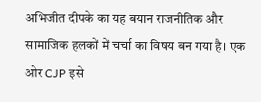अभिजीत दीपके का यह बयान राजनीतिक और सामाजिक हलकों में चर्चा का विषय बन गया है। एक ओर CJP इसे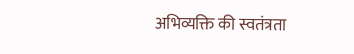अभिव्यक्ति की स्वतंत्रता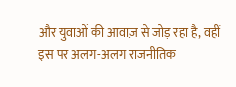और युवाओं की आवाज़ से जोड़ रहा है, वहीं इस पर अलग-अलग राजनीतिक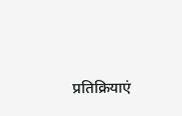प्रतिक्रियाएं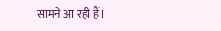सामने आ रही हैं।